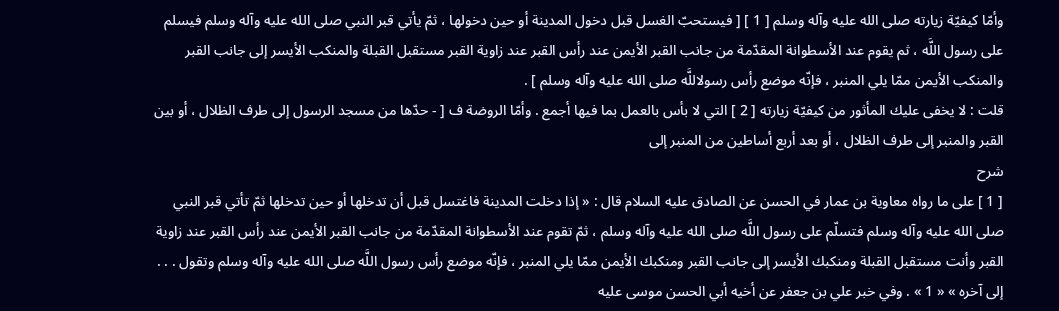وأمّا كيفيّة زيارته صلى الله عليه وآله وسلم [ 1 ] [ فيستحبّ الغسل قبل دخول المدينة أو حين دخولها ، ثمّ يأتي قبر النبي صلى الله عليه وآله وسلم فيسلم على رسول اللَّه ، ثم يقوم عند الأسطوانة المقدّمة من جانب القبر الأيمن عند رأس القبر عند زاوية القبر مستقبل القبلة والمنكب الأيسر إلى جانب القبر والمنكب الأيمن ممّا يلي المنبر ، فإنّه موضع رأس رسولاللَّه صلى الله عليه وآله وسلم ] .
قلت : لا يخفى عليك المأثور من كيفيّة زيارته [ 2 ] التي لا بأس بالعمل بما فيها أجمع . وأمّا الروضة ف [ - حدّها من مسجد الرسول إلى طرف الظلال ، أو بين القبر والمنبر إلى طرف الظلال ، أو بعد أربع أساطين من المنبر إلى
شرح
[ 1 ] على ما رواه معاوية بن عمار في الحسن عن الصادق عليه السلام قال : « إذا دخلت المدينة فاغتسل قبل أن تدخلها أو حين تدخلها ثمّ تأتي قبر النبي صلى الله عليه وآله وسلم فتسلّم على رسول اللَّه صلى الله عليه وآله وسلم ، ثمّ تقوم عند الأسطوانة المقدّمة من جانب القبر الأيمن عند رأس القبر عند زاوية القبر وأنت مستقبل القبلة ومنكبك الأيسر إلى جانب القبر ومنكبك الأيمن ممّا يلي المنبر ، فإنّه موضع رأس رسول اللَّه صلى الله عليه وآله وسلم وتقول . . . إلى آخره » « 1 » . وفي خبر علي بن جعفر عن أخيه أبي الحسن موسى عليه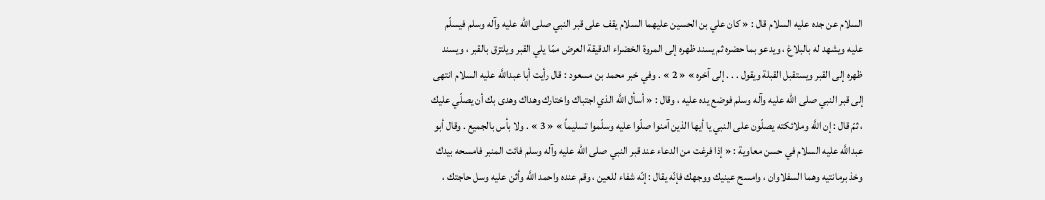السلام عن جده عليه السلام قال : « كان علي بن الحسين عليهما السلام يقف على قبر النبي صلى الله عليه وآله وسلم فيسلّم عليه ويشهد له بالبلاغ ، ويدعو بما حضره ثم يسند ظهره إلى المروة الخضراء الدقيقة العرض ممّا يلي القبر ويلتزق بالقبر ، ويسند ظهره إلى القبر ويستقبل القبلة ويقول . . . إلى آخره » « 2 » . وفي خبر محمد بن مسعود : قال رأيت أبا عبداللَّه عليه السلام انتهى إلى قبر النبي صلى الله عليه وآله وسلم فوضع يده عليه ، وقال : « أسأل اللَّه الذي اجتباك واختارك وهداك وهدى بك أن يصلّي عليك ، ثمّ قال : إن اللَّه وملائكته يصلّون على النبي يا أيها الذين آمنوا صلّوا عليه وسلّموا تسليماً » « 3 » . ولا بأس بالجميع . وقال أبو عبداللَّه عليه السلام في حسن معاوية : « إذا فرغت من الدعاء عند قبر النبي صلى الله عليه وآله وسلم فائت المنبر فامسحه بيدك وخذ برمانتيه وهما السفلاوان ، وامسح عينيك ووجهك فإنّه يقال : إنّه شفاء للعين ، وقم عنده واحمد اللَّه وأثن عليه وسل حاجتك ،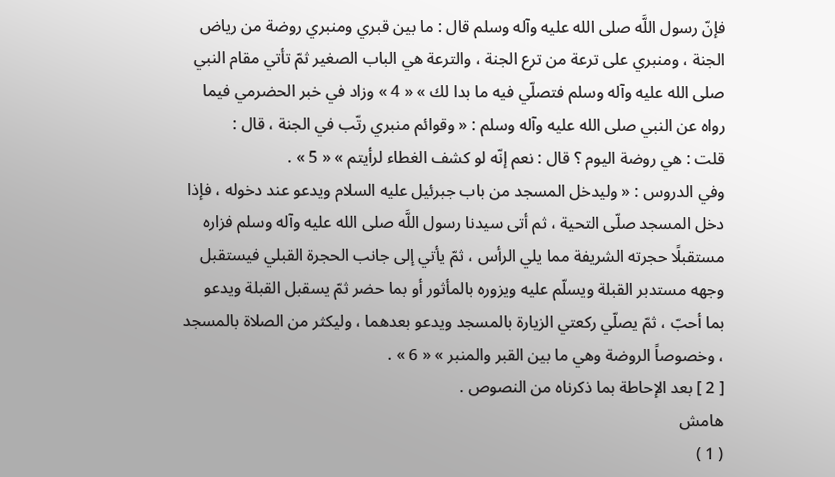فإنّ رسول اللَّه صلى الله عليه وآله وسلم قال : ما بين قبري ومنبري روضة من رياض الجنة ، ومنبري على ترعة من ترع الجنة ، والترعة هي الباب الصغير ثمّ تأتي مقام النبي صلى الله عليه وآله وسلم فتصلّي فيه ما بدا لك » « 4 » وزاد في خبر الحضرمي فيما رواه عن النبي صلى الله عليه وآله وسلم : « وقوائم منبري رتّب في الجنة ، قال :
قلت : هي روضة اليوم ؟ قال : نعم إنّه لو كشف الغطاء لرأيتم » « 5 » .
وفي الدروس : « وليدخل المسجد من باب جبرئيل عليه السلام ويدعو عند دخوله ، فإذا دخل المسجد صلّى التحية ، ثم أتى سيدنا رسول اللَّه صلى الله عليه وآله وسلم فزاره مستقبلًا حجرته الشريفة مما يلي الرأس ، ثمّ يأتي إلى جانب الحجرة القبلي فيستقبل وجهه مستدبر القبلة ويسلّم عليه ويزوره بالمأثور أو بما حضر ثمّ يسقبل القبلة ويدعو بما أحبّ ، ثمّ يصلّي ركعتي الزيارة بالمسجد ويدعو بعدهما ، وليكثر من الصلاة بالمسجد ، وخصوصاً الروضة وهي ما بين القبر والمنبر » « 6 » .
[ 2 ] بعد الإحاطة بما ذكرناه من النصوص .
هامش
( 1 )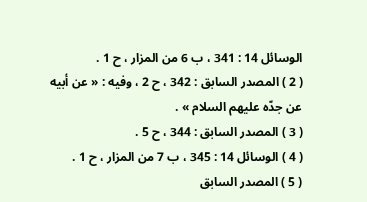الوسائل 14 : 341 ، ب 6 من المزار ، ح 1 .
( 2 ) المصدر السابق : 342 ، ح 2 ، وفيه : « عن أبيه عن جدّه عليهم السلام » .
( 3 ) المصدر السابق : 344 ، ح 5 .
( 4 ) الوسائل 14 : 345 ، ب 7 من المزار ، ح 1 .
( 5 ) المصدر السابق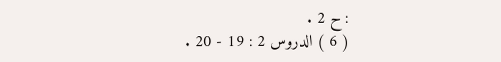: ح 2 .
( 6 ) الدروس 2 : 19 - 20 .